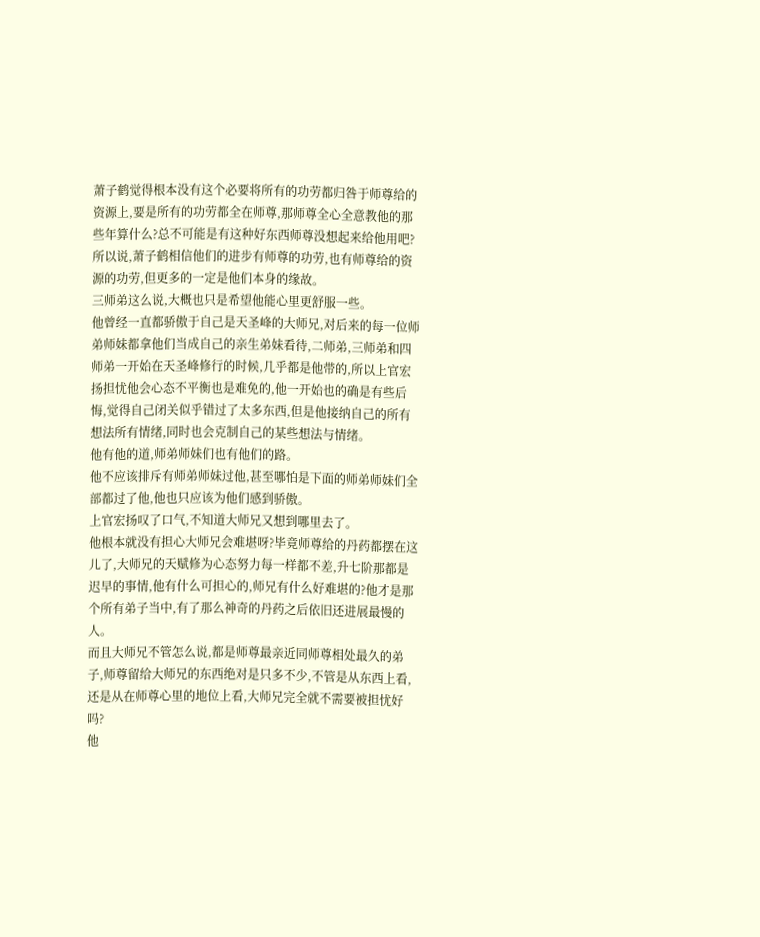萧子鹤觉得根本没有这个必要将所有的功劳都归咎于师尊给的资源上,要是所有的功劳都全在师尊,那师尊全心全意教他的那些年算什么?总不可能是有这种好东西师尊没想起来给他用吧?所以说,萧子鹤相信他们的进步有师尊的功劳,也有师尊给的资源的功劳,但更多的一定是他们本身的缘故。
三师弟这么说,大概也只是希望他能心里更舒服一些。
他曾经一直都骄傲于自己是天圣峰的大师兄,对后来的每一位师弟师妹都拿他们当成自己的亲生弟妹看待,二师弟,三师弟和四师弟一开始在天圣峰修行的时候,几乎都是他带的,所以上官宏扬担忧他会心态不平衡也是难免的,他一开始也的确是有些后悔,觉得自己闭关似乎错过了太多东西,但是他接纳自己的所有想法所有情绪,同时也会克制自己的某些想法与情绪。
他有他的道,师弟师妹们也有他们的路。
他不应该排斥有师弟师妹过他,甚至哪怕是下面的师弟师妹们全部都过了他,他也只应该为他们感到骄傲。
上官宏扬叹了口气,不知道大师兄又想到哪里去了。
他根本就没有担心大师兄会难堪呀?毕竟师尊给的丹药都摆在这儿了,大师兄的天赋修为心态努力每一样都不差,升七阶那都是迟早的事情,他有什么可担心的,师兄有什么好难堪的?他才是那个所有弟子当中,有了那么神奇的丹药之后依旧还进展最慢的人。
而且大师兄不管怎么说,都是师尊最亲近同师尊相处最久的弟子,师尊留给大师兄的东西绝对是只多不少,不管是从东西上看,还是从在师尊心里的地位上看,大师兄完全就不需要被担忧好吗?
他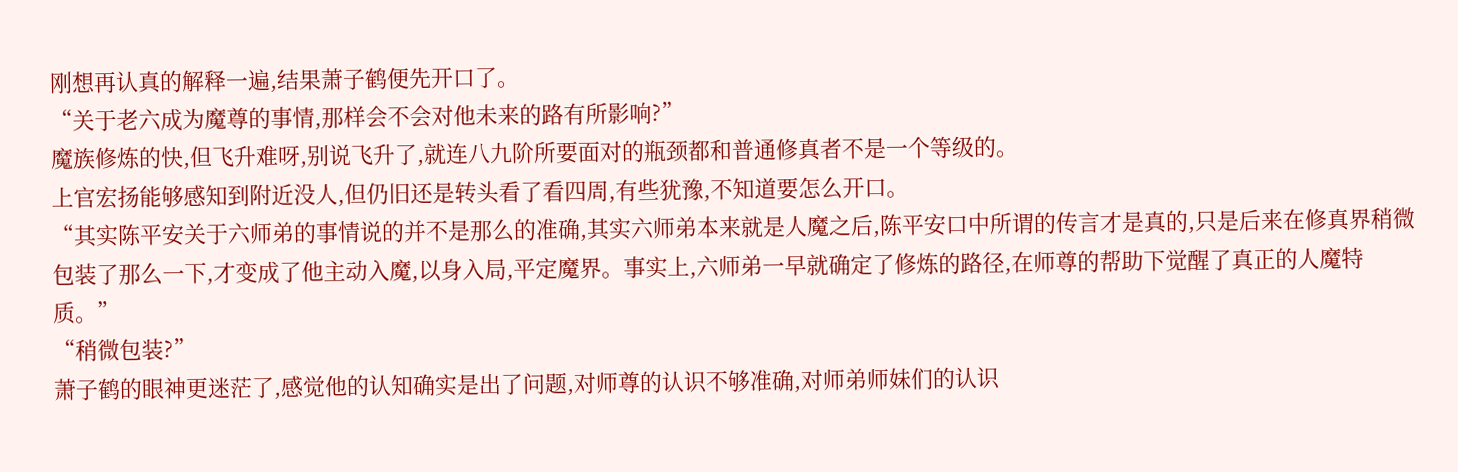刚想再认真的解释一遍,结果萧子鹤便先开口了。
“关于老六成为魔尊的事情,那样会不会对他未来的路有所影响?”
魔族修炼的快,但飞升难呀,别说飞升了,就连八九阶所要面对的瓶颈都和普通修真者不是一个等级的。
上官宏扬能够感知到附近没人,但仍旧还是转头看了看四周,有些犹豫,不知道要怎么开口。
“其实陈平安关于六师弟的事情说的并不是那么的准确,其实六师弟本来就是人魔之后,陈平安口中所谓的传言才是真的,只是后来在修真界稍微包装了那么一下,才变成了他主动入魔,以身入局,平定魔界。事实上,六师弟一早就确定了修炼的路径,在师尊的帮助下觉醒了真正的人魔特质。”
“稍微包装?”
萧子鹤的眼神更迷茫了,感觉他的认知确实是出了问题,对师尊的认识不够准确,对师弟师妹们的认识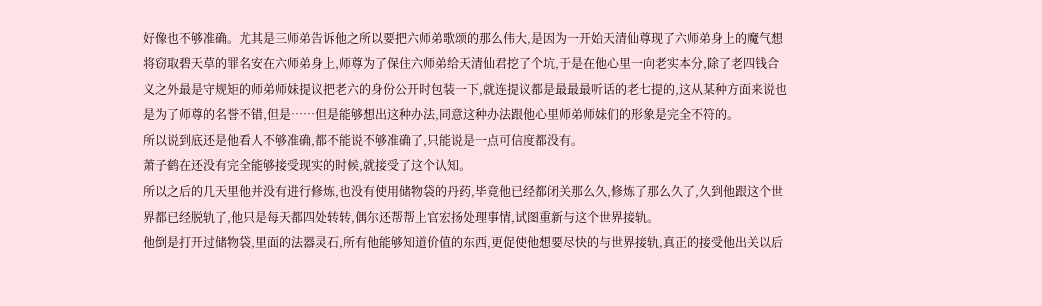好像也不够准确。尤其是三师弟告诉他之所以要把六师弟歌颂的那么伟大,是因为一开始天清仙尊现了六师弟身上的魔气想将窃取碧天草的罪名安在六师弟身上,师尊为了保住六师弟给天清仙君挖了个坑,于是在他心里一向老实本分,除了老四钱合义之外最是守规矩的师弟师妹提议把老六的身份公开时包装一下,就连提议都是最最最听话的老七提的,这从某种方面来说也是为了师尊的名誉不错,但是……但是能够想出这种办法,同意这种办法跟他心里师弟师妹们的形象是完全不符的。
所以说到底还是他看人不够准确,都不能说不够准确了,只能说是一点可信度都没有。
萧子鹤在还没有完全能够接受现实的时候,就接受了这个认知。
所以之后的几天里他并没有进行修炼,也没有使用储物袋的丹药,毕竟他已经都闭关那么久,修炼了那么久了,久到他跟这个世界都已经脱轨了,他只是每天都四处转转,偶尔还帮帮上官宏扬处理事情,试图重新与这个世界接轨。
他倒是打开过储物袋,里面的法器灵石,所有他能够知道价值的东西,更促使他想要尽快的与世界接轨,真正的接受他出关以后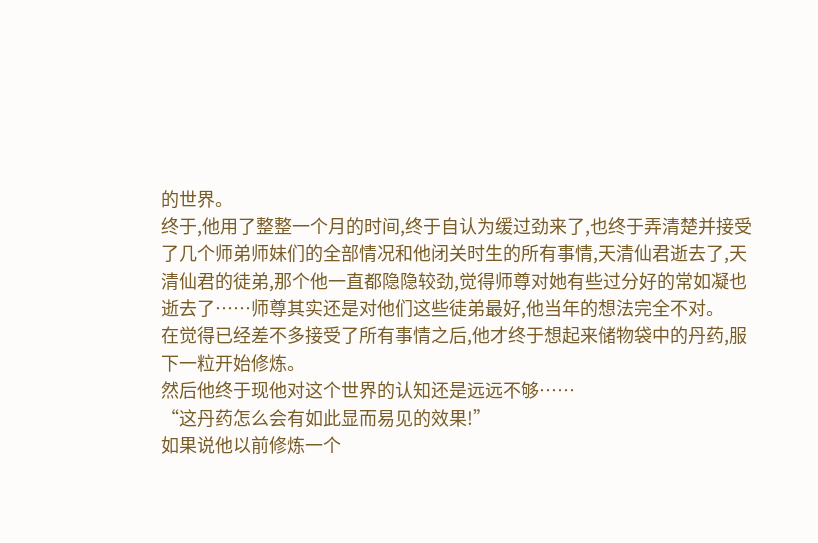的世界。
终于,他用了整整一个月的时间,终于自认为缓过劲来了,也终于弄清楚并接受了几个师弟师妹们的全部情况和他闭关时生的所有事情,天清仙君逝去了,天清仙君的徒弟,那个他一直都隐隐较劲,觉得师尊对她有些过分好的常如凝也逝去了……师尊其实还是对他们这些徒弟最好,他当年的想法完全不对。
在觉得已经差不多接受了所有事情之后,他才终于想起来储物袋中的丹药,服下一粒开始修炼。
然后他终于现他对这个世界的认知还是远远不够……
“这丹药怎么会有如此显而易见的效果!”
如果说他以前修炼一个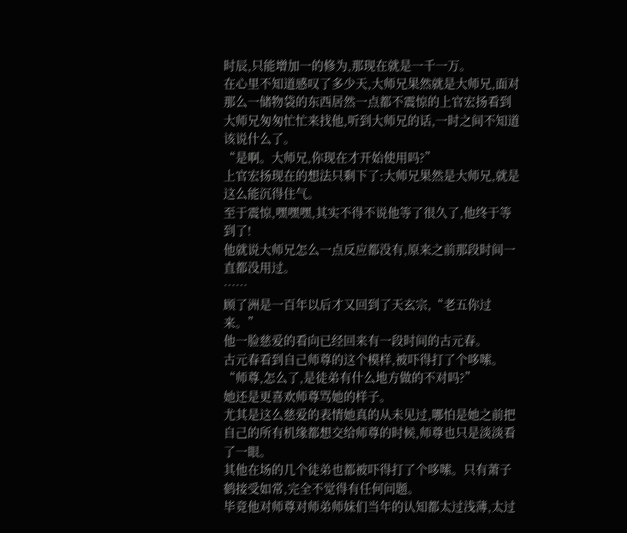时辰,只能增加一的修为,那现在就是一千一万。
在心里不知道感叹了多少天,大师兄果然就是大师兄,面对那么一储物袋的东西居然一点都不震惊的上官宏扬看到大师兄匆匆忙忙来找他,听到大师兄的话,一时之间不知道该说什么了。
“是啊。大师兄,你现在才开始使用吗?”
上官宏扬现在的想法只剩下了:大师兄果然是大师兄,就是这么能沉得住气。
至于震惊,嘿嘿嘿,其实不得不说他等了很久了,他终于等到了!
他就说大师兄怎么一点反应都没有,原来之前那段时间一直都没用过。
……
顾了洲是一百年以后才又回到了天玄宗,“老五你过来。”
他一脸慈爱的看向已经回来有一段时间的古元春。
古元春看到自己师尊的这个模样,被吓得打了个哆嗦。
“师尊,怎么了,是徒弟有什么地方做的不对吗?”
她还是更喜欢师尊骂她的样子。
尤其是这么慈爱的表情她真的从未见过,哪怕是她之前把自己的所有机缘都想交给师尊的时候,师尊也只是淡淡看了一眼。
其他在场的几个徒弟也都被吓得打了个哆嗦。只有萧子鹤接受如常,完全不觉得有任何问题。
毕竟他对师尊对师弟师妹们当年的认知都太过浅薄,太过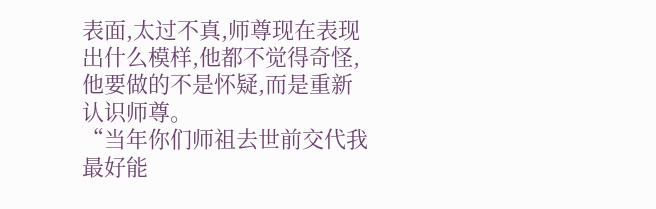表面,太过不真,师尊现在表现出什么模样,他都不觉得奇怪,他要做的不是怀疑,而是重新认识师尊。
“当年你们师祖去世前交代我最好能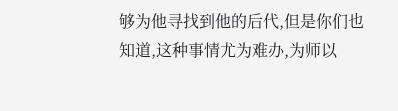够为他寻找到他的后代,但是你们也知道,这种事情尤为难办,为师以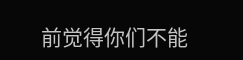前觉得你们不能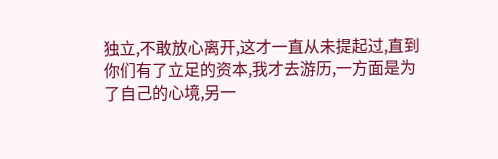独立,不敢放心离开,这才一直从未提起过,直到你们有了立足的资本,我才去游历,一方面是为了自己的心境,另一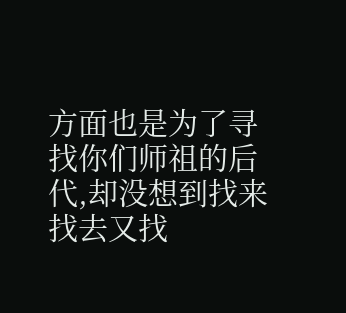方面也是为了寻找你们师祖的后代,却没想到找来找去又找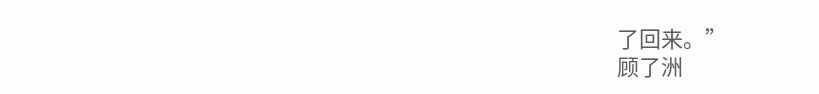了回来。”
顾了洲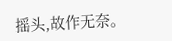摇头,故作无奈。